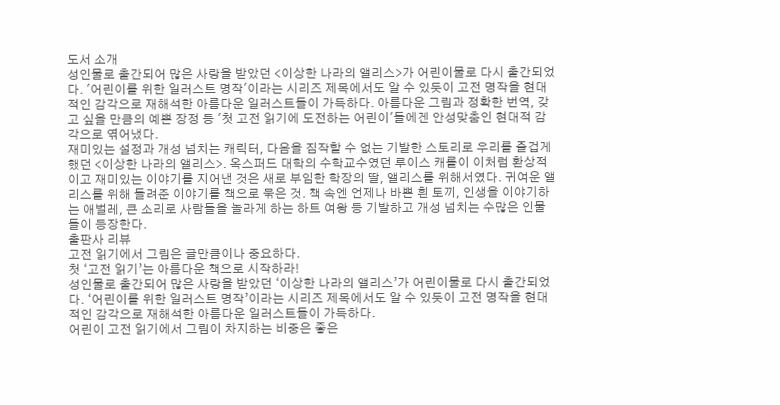도서 소개
성인물로 출간되어 많은 사랑을 받았던 <이상한 나라의 앨리스>가 어린이물로 다시 출간되었다. '어린이를 위한 일러스트 명작'이라는 시리즈 제목에서도 알 수 있듯이 고전 명작을 현대적인 감각으로 재해석한 아름다운 일러스트들이 가득하다. 아름다운 그림과 정확한 번역, 갖고 싶을 만큼의 예쁜 장정 등 '첫 고전 읽기에 도전하는 어린이'들에겐 안성맞춤인 현대적 감각으로 엮어냈다.
재미있는 설정과 개성 넘치는 캐릭터, 다음을 짐작할 수 없는 기발한 스토리로 우리를 즐겁게 했던 <이상한 나라의 앨리스>. 옥스퍼드 대학의 수학교수였던 루이스 캐롤이 이처럼 환상적이고 재미있는 이야기를 지어낸 것은 새로 부임한 학장의 딸, 앨리스를 위해서였다. 귀여운 앨리스를 위해 들려준 이야기를 책으로 묶은 것. 책 속엔 언제나 바쁜 흰 토끼, 인생을 이야기하는 애벌레, 큰 소리로 사람들을 놀라게 하는 하트 여왕 등 기발하고 개성 넘치는 수많은 인물들이 등장한다.
출판사 리뷰
고전 읽기에서 그림은 글만큼이나 중요하다.
첫 ‘고전 읽기’는 아름다운 책으로 시작하라!
성인물로 출간되어 많은 사랑을 받았던 ‘이상한 나라의 앨리스’가 어린이물로 다시 출간되었다. ‘어린이를 위한 일러스트 명작’이라는 시리즈 제목에서도 알 수 있듯이 고전 명작을 현대적인 감각으로 재해석한 아름다운 일러스트들이 가득하다.
어린이 고전 읽기에서 그림이 차지하는 비중은 좋은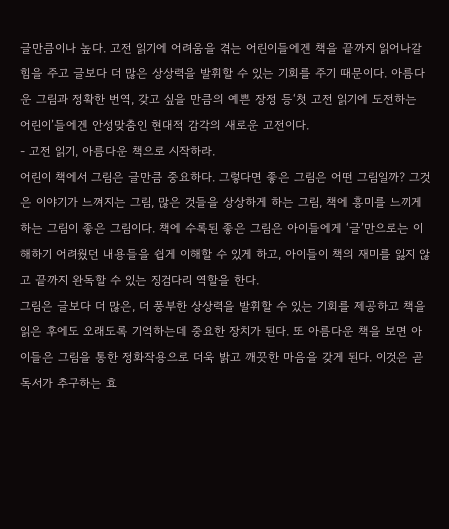글만큼이나 높다. 고전 읽기에 어려움을 겪는 어린이들에겐 책을 끝까지 읽어나갈 힘을 주고 글보다 더 많은 상상력을 발휘할 수 있는 기회를 주기 때문이다. 아름다운 그림과 정확한 번역, 갖고 싶을 만큼의 예쁜 장정 등‘첫 고전 읽기에 도전하는 어린이’들에겐 안성맞춤인 현대적 감각의 새로운 고전이다.
- 고전 읽기, 아름다운 책으로 시작하라.
어린이 책에서 그림은 글만큼 중요하다. 그렇다면 좋은 그림은 어떤 그림일까? 그것은 이야기가 느껴지는 그림, 많은 것들을 상상하게 하는 그림, 책에 흥미를 느끼게 하는 그림이 좋은 그림이다. 책에 수록된 좋은 그림은 아이들에게 ‘글’만으로는 이해하기 어려웠던 내용들을 쉽게 이해할 수 있게 하고, 아이들이 책의 재미를 잃지 않고 끝까지 완독할 수 있는 징검다리 역할을 한다.
그림은 글보다 더 많은, 더 풍부한 상상력을 발휘할 수 있는 기회를 제공하고 책을 읽은 후에도 오래도록 기억하는데 중요한 장치가 된다. 또 아름다운 책을 보면 아이들은 그림을 통한 정화작용으로 더욱 밝고 깨끗한 마음을 갖게 된다. 이것은 곧 독서가 추구하는 효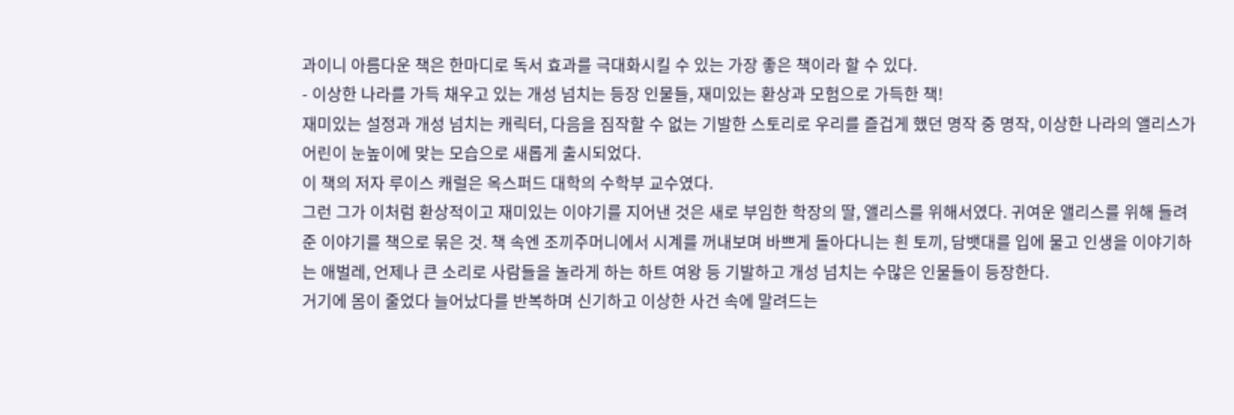과이니 아름다운 책은 한마디로 독서 효과를 극대화시킬 수 있는 가장 좋은 책이라 할 수 있다.
- 이상한 나라를 가득 채우고 있는 개성 넘치는 등장 인물들, 재미있는 환상과 모험으로 가득한 책!
재미있는 설정과 개성 넘치는 캐릭터, 다음을 짐작할 수 없는 기발한 스토리로 우리를 즐겁게 했던 명작 중 명작, 이상한 나라의 앨리스가 어린이 눈높이에 맞는 모습으로 새롭게 출시되었다.
이 책의 저자 루이스 캐럴은 옥스퍼드 대학의 수학부 교수였다.
그런 그가 이처럼 환상적이고 재미있는 이야기를 지어낸 것은 새로 부임한 학장의 딸, 앨리스를 위해서였다. 귀여운 앨리스를 위해 들려준 이야기를 책으로 묶은 것. 책 속엔 조끼주머니에서 시계를 꺼내보며 바쁘게 돌아다니는 흰 토끼, 담뱃대를 입에 물고 인생을 이야기하는 애벌레, 언제나 큰 소리로 사람들을 놀라게 하는 하트 여왕 등 기발하고 개성 넘치는 수많은 인물들이 등장한다.
거기에 몸이 줄었다 늘어났다를 반복하며 신기하고 이상한 사건 속에 말려드는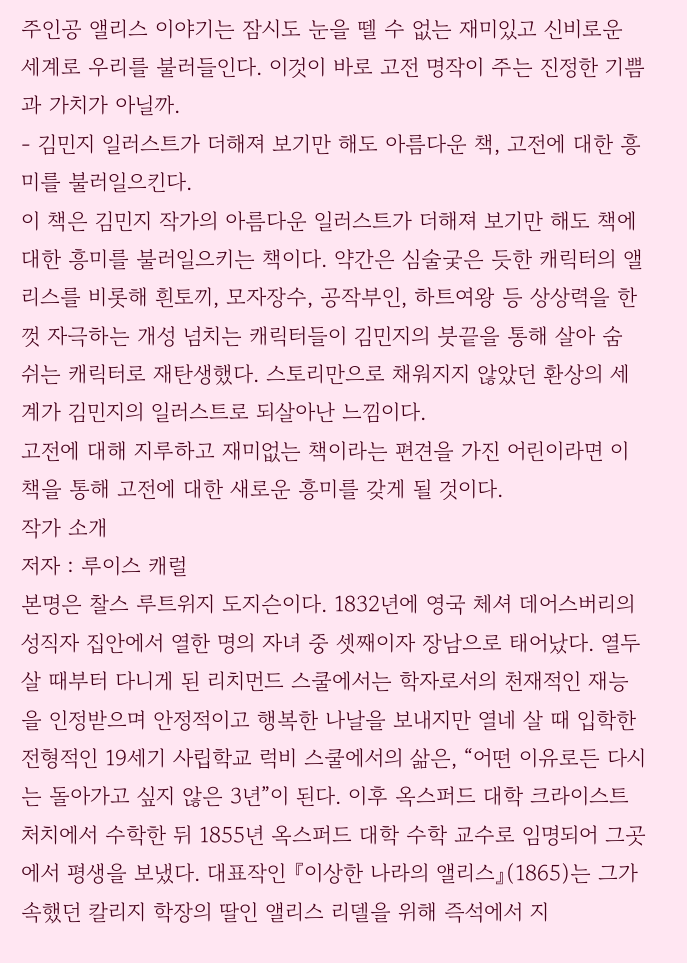주인공 앨리스 이야기는 잠시도 눈을 뗄 수 없는 재미있고 신비로운 세계로 우리를 불러들인다. 이것이 바로 고전 명작이 주는 진정한 기쁨과 가치가 아닐까.
- 김민지 일러스트가 더해져 보기만 해도 아름다운 책, 고전에 대한 흥미를 불러일으킨다.
이 책은 김민지 작가의 아름다운 일러스트가 더해져 보기만 해도 책에 대한 흥미를 불러일으키는 책이다. 약간은 심술궂은 듯한 캐릭터의 앨리스를 비롯해 흰토끼, 모자장수, 공작부인, 하트여왕 등 상상력을 한껏 자극하는 개성 넘치는 캐릭터들이 김민지의 붓끝을 통해 살아 숨 쉬는 캐릭터로 재탄생했다. 스토리만으로 채워지지 않았던 환상의 세계가 김민지의 일러스트로 되살아난 느낌이다.
고전에 대해 지루하고 재미없는 책이라는 편견을 가진 어린이라면 이 책을 통해 고전에 대한 새로운 흥미를 갖게 될 것이다.
작가 소개
저자 : 루이스 캐럴
본명은 찰스 루트위지 도지슨이다. 1832년에 영국 체셔 데어스버리의 성직자 집안에서 열한 명의 자녀 중 셋째이자 장남으로 태어났다. 열두 살 때부터 다니게 된 리치먼드 스쿨에서는 학자로서의 천재적인 재능을 인정받으며 안정적이고 행복한 나날을 보내지만 열네 살 때 입학한 전형적인 19세기 사립학교 럭비 스쿨에서의 삶은, “어떤 이유로든 다시는 돌아가고 싶지 않은 3년”이 된다. 이후 옥스퍼드 대학 크라이스트처치에서 수학한 뒤 1855년 옥스퍼드 대학 수학 교수로 임명되어 그곳에서 평생을 보냈다. 대표작인 『이상한 나라의 앨리스』(1865)는 그가 속했던 칼리지 학장의 딸인 앨리스 리델을 위해 즉석에서 지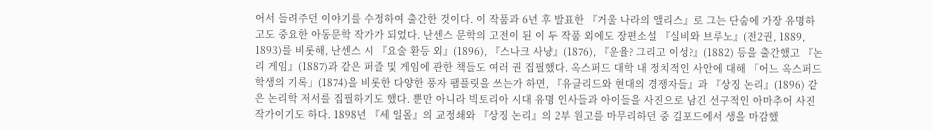어서 들려주던 이야기를 수정하여 출간한 것이다. 이 작품과 6년 후 발표한 『거울 나라의 앨리스』로 그는 단숨에 가장 유명하고도 중요한 아동문학 작가가 되었다. 난센스 문학의 고전이 된 이 두 작품 외에도 장편소설 『실비와 브루노』(전2권, 1889, 1893)를 비롯해, 난센스 시 『요술 환등 외』(1896), 『스나크 사냥』(1876), 『운율? 그리고 이성?』(1882) 등을 출간했고 『논리 게임』(1887)과 같은 퍼즐 및 게임에 관한 책들도 여러 권 집필했다. 옥스퍼드 대학 내 정치적인 사안에 대해 「어느 옥스퍼드 학생의 기록」(1874)을 비롯한 다양한 풍자 팸플릿을 쓰는가 하면, 『유클리드와 현대의 경쟁자들』과 『상징 논리』(1896) 같은 논리학 저서를 집필하기도 했다. 뿐만 아니라 빅토리아 시대 유명 인사들과 아이들을 사진으로 남긴 선구적인 아마추어 사진작가이기도 하다. 1898년 『세 일몰』의 교정쇄와 『상징 논리』의 2부 원고를 마무리하던 중 길포드에서 생을 마감했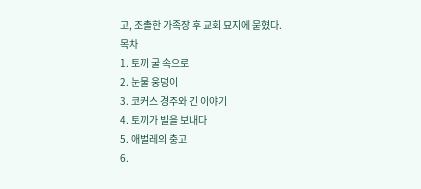고, 조촐한 가족장 후 교회 묘지에 묻혔다.
목차
1. 토끼 굴 속으로
2. 눈물 웅덩이
3. 코커스 경주와 긴 이야기
4. 토끼가 빌을 보내다
5. 애벌레의 충고
6.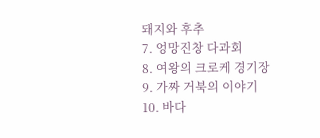돼지와 후추
7. 엉망진창 다과회
8. 여왕의 크로케 경기장
9. 가짜 거북의 이야기
10. 바다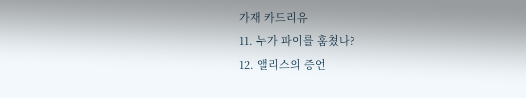가재 카드리유
11. 누가 파이를 훔쳤나?
12. 앨리스의 증언